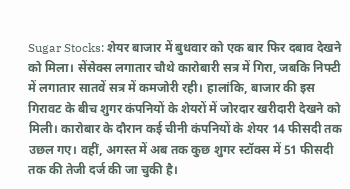Sugar Stocks: शेयर बाजार में बुधवार को एक बार फिर दबाव देखने को मिला। सेंसेक्स लगातार चौथे कारोबारी सत्र में गिरा, जबकि निफ्टी में लगातार सातवें सत्र में कमजोरी रही। हालांकि, बाजार की इस गिरावट के बीच शुगर कंपनियों के शेयरों में जोरदार खरीदारी देखने को मिली। कारोबार के दौरान कई चीनी कंपनियों के शेयर 14 फीसदी तक उछल गए। वहीं, अगस्त में अब तक कुछ शुगर स्टॉक्स में 51 फीसदी तक की तेजी दर्ज की जा चुकी है।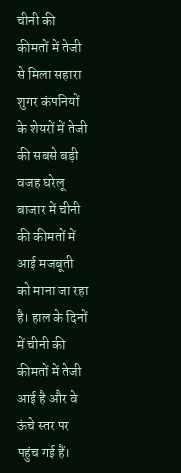चीनी की कीमतों में तेजी से मिला सहारा
शुगर कंपनियों के शेयरों में तेजी की सबसे बड़ी वजह घरेलू बाजार में चीनी की कीमतों में आई मजबूती को माना जा रहा है। हाल के दिनों में चीनी की कीमतों में तेजी आई है और वे ऊंचे स्तर पर पहुंच गई हैं।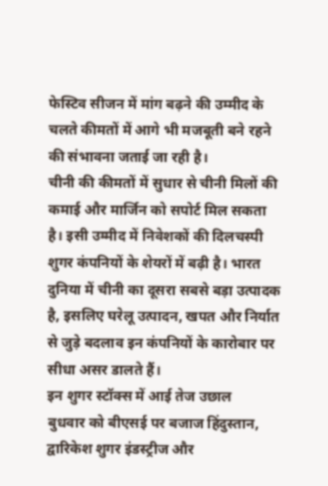फेस्टिव सीजन में मांग बढ़ने की उम्मीद के चलते कीमतों में आगे भी मजबूती बने रहने की संभावना जताई जा रही है।
चीनी की कीमतों में सुधार से चीनी मिलों की कमाई और मार्जिन को सपोर्ट मिल सकता है। इसी उम्मीद में निवेशकों की दिलचस्पी शुगर कंपनियों के शेयरों में बढ़ी है। भारत दुनिया में चीनी का दूसरा सबसे बड़ा उत्पादक है, इसलिए घरेलू उत्पादन, खपत और निर्यात से जुड़े बदलाव इन कंपनियों के कारोबार पर सीधा असर डालते हैं।
इन शुगर स्टॉक्स में आई तेज उछाल
बुधवार को बीएसई पर बजाज हिंदुस्तान, द्वारिकेश शुगर इंडस्ट्रीज और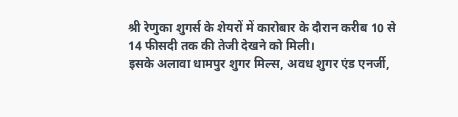श्री रेणुका शुगर्स के शेयरों में कारोबार के दौरान करीब 10 से 14 फीसदी तक की तेजी देखने को मिली।
इसके अलावा धामपुर शुगर मिल्स, अवध शुगर एंड एनर्जी,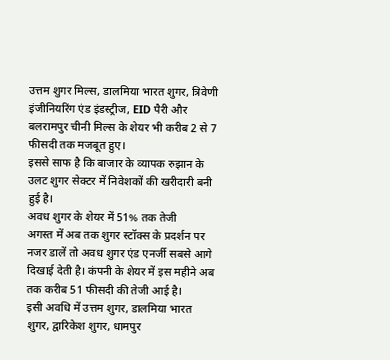उत्तम शुगर मिल्स, डालमिया भारत शुगर, त्रिवेणी इंजीनियरिंग एंड इंडस्ट्रीज, EID पैरी और बलरामपुर चीनी मिल्स के शेयर भी करीब 2 से 7 फीसदी तक मजबूत हुए।
इससे साफ है कि बाजार के व्यापक रुझान के उलट शुगर सेक्टर में निवेशकों की खरीदारी बनी हुई है।
अवध शुगर के शेयर में 51% तक तेजी
अगस्त में अब तक शुगर स्टॉक्स के प्रदर्शन पर नजर डालें तो अवध शुगर एंड एनर्जी सबसे आगे दिखाई देती है। कंपनी के शेयर में इस महीने अब तक करीब 51 फीसदी की तेजी आई है।
इसी अवधि में उत्तम शुगर, डालमिया भारत शुगर, द्वारिकेश शुगर, धामपुर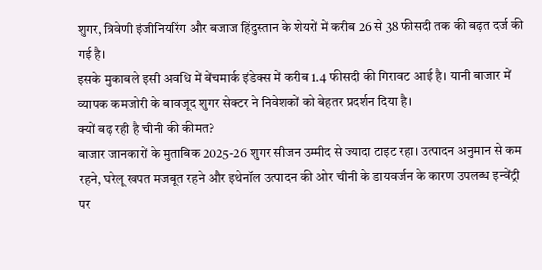शुगर, त्रिवेणी इंजीनियरिंग और बजाज हिंदुस्तान के शेयरों में करीब 26 से 38 फीसदी तक की बढ़त दर्ज की गई है।
इसके मुकाबले इसी अवधि में बेंचमार्क इंडेक्स में करीब 1.4 फीसदी की गिरावट आई है। यानी बाजार में व्यापक कमजोरी के बावजूद शुगर सेक्टर ने निवेशकों को बेहतर प्रदर्शन दिया है।
क्यों बढ़ रही है चीनी की कीमत?
बाजार जानकारों के मुताबिक 2025-26 शुगर सीजन उम्मीद से ज्यादा टाइट रहा। उत्पादन अनुमान से कम रहने, घरेलू खपत मजबूत रहने और इथेनॉल उत्पादन की ओर चीनी के डायवर्जन के कारण उपलब्ध इन्वेंट्री पर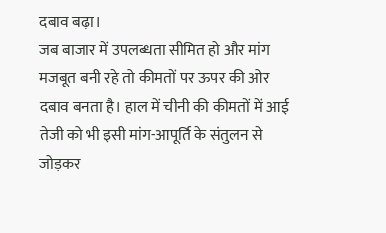दबाव बढ़ा।
जब बाजार में उपलब्धता सीमित हो और मांग मजबूत बनी रहे तो कीमतों पर ऊपर की ओर दबाव बनता है। हाल में चीनी की कीमतों में आई तेजी को भी इसी मांग-आपूर्ति के संतुलन से जोड़कर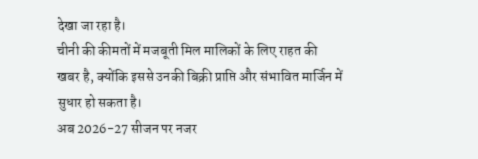देखा जा रहा है।
चीनी की कीमतों में मजबूती मिल मालिकों के लिए राहत की खबर है, क्योंकि इससे उनकी बिक्री प्राप्ति और संभावित मार्जिन में सुधार हो सकता है।
अब 2026-27 सीजन पर नजर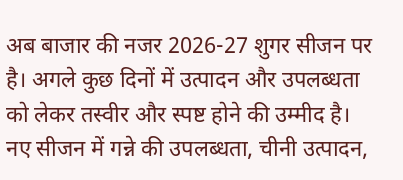अब बाजार की नजर 2026-27 शुगर सीजन पर है। अगले कुछ दिनों में उत्पादन और उपलब्धता को लेकर तस्वीर और स्पष्ट होने की उम्मीद है। नए सीजन में गन्ने की उपलब्धता, चीनी उत्पादन,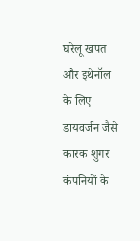घरेलू खपत और इथेनॉल के लिए डायवर्जन जैसे कारक शुगर कंपनियों के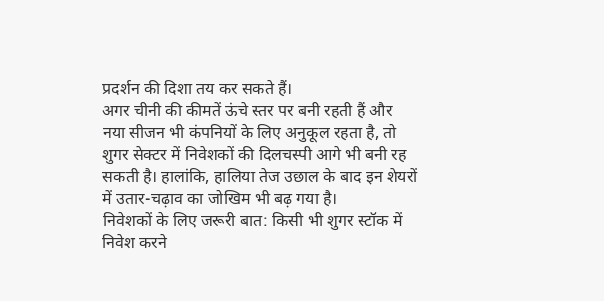प्रदर्शन की दिशा तय कर सकते हैं।
अगर चीनी की कीमतें ऊंचे स्तर पर बनी रहती हैं और नया सीजन भी कंपनियों के लिए अनुकूल रहता है, तो शुगर सेक्टर में निवेशकों की दिलचस्पी आगे भी बनी रह सकती है। हालांकि, हालिया तेज उछाल के बाद इन शेयरों में उतार-चढ़ाव का जोखिम भी बढ़ गया है।
निवेशकों के लिए जरूरी बात: किसी भी शुगर स्टॉक में निवेश करने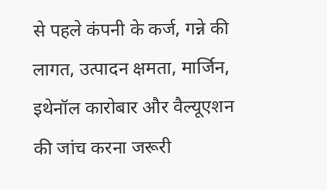से पहले कंपनी के कर्ज, गन्ने की लागत, उत्पादन क्षमता, मार्जिन, इथेनॉल कारोबार और वैल्यूएशन की जांच करना जरूरी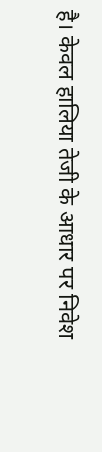है। केवल हालिया तेजी के आधार पर निवेश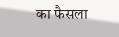का फैसला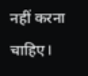नहीं करना चाहिए।